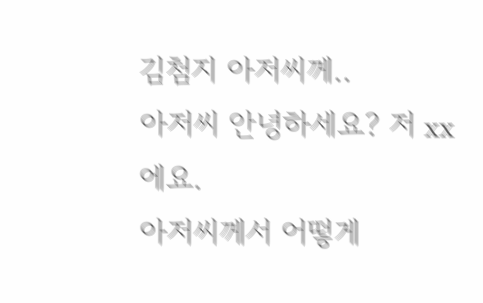김첨지 아저씨께..
아저씨 안녕하세요? 저 xx에요.
아저씨께서 어떻게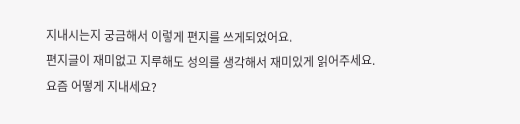지내시는지 궁금해서 이렇게 편지를 쓰게되었어요.
편지글이 재미없고 지루해도 성의를 생각해서 재미있게 읽어주세요.
요즘 어떻게 지내세요?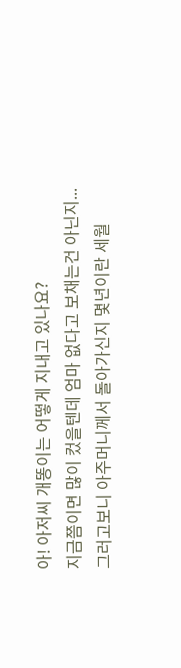아! 아저씨 개똥이는 어떻게 지내고 있나요?
지금쯤이면 많이 컸을텐데 엄마 없다고 보채는건 아닌지...
그러고보니 아주머니께서 돌아가신지 몇년이란 세월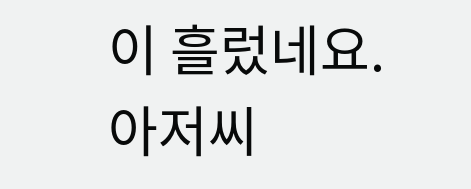이 흘렀네요.
아저씨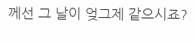께선 그 날이 엊그제 같으시죠?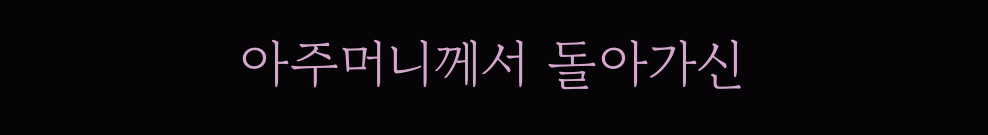아주머니께서 돌아가신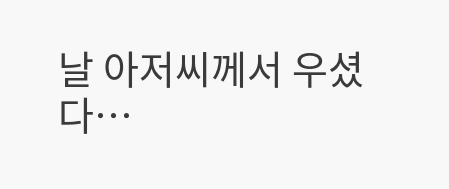날 아저씨께서 우셨다…